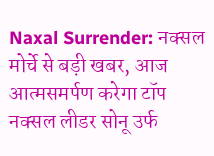Naxal Surrender: नक्सल मोर्चे से बड़ी खबर, आज आत्मसमर्पण करेगा टॉप नक्सल लीडर सोनू उर्फ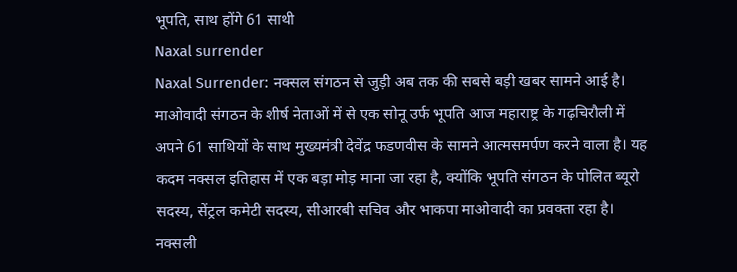भूपति, साथ होंगे 61 साथी
Naxal surrender
Naxal Surrender: नक्सल संगठन से जुड़ी अब तक की सबसे बड़ी खबर सामने आई है। माओवादी संगठन के शीर्ष नेताओं में से एक सोनू उर्फ भूपति आज महाराष्ट्र के गढ़चिरौली में अपने 61 साथियों के साथ मुख्यमंत्री देवेंद्र फडणवीस के सामने आत्मसमर्पण करने वाला है। यह कदम नक्सल इतिहास में एक बड़ा मोड़ माना जा रहा है, क्योंकि भूपति संगठन के पोलित ब्यूरो सदस्य, सेंट्रल कमेटी सदस्य, सीआरबी सचिव और भाकपा माओवादी का प्रवक्ता रहा है।
नक्सली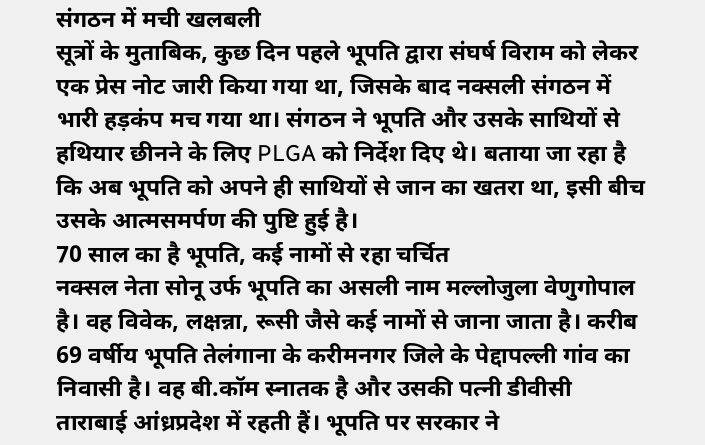संगठन में मची खलबली
सूत्रों के मुताबिक, कुछ दिन पहले भूपति द्वारा संघर्ष विराम को लेकर एक प्रेस नोट जारी किया गया था, जिसके बाद नक्सली संगठन में भारी हड़कंप मच गया था। संगठन ने भूपति और उसके साथियों से हथियार छीनने के लिए PLGA को निर्देश दिए थे। बताया जा रहा है कि अब भूपति को अपने ही साथियों से जान का खतरा था, इसी बीच उसके आत्मसमर्पण की पुष्टि हुई है।
70 साल का है भूपति, कई नामों से रहा चर्चित
नक्सल नेता सोनू उर्फ भूपति का असली नाम मल्लोजुला वेणुगोपाल है। वह विवेक, लक्षन्ना, रूसी जैसे कई नामों से जाना जाता है। करीब 69 वर्षीय भूपति तेलंगाना के करीमनगर जिले के पेद्दापल्ली गांव का निवासी है। वह बी.कॉम स्नातक है और उसकी पत्नी डीवीसी ताराबाई आंध्रप्रदेश में रहती हैं। भूपति पर सरकार ने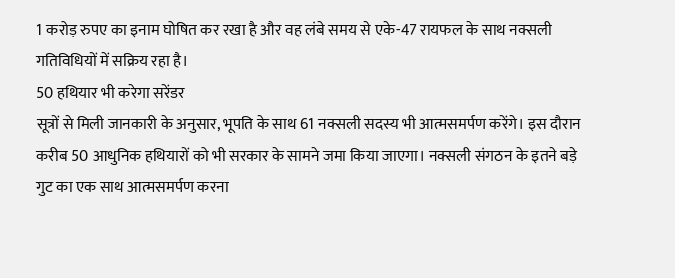1 करोड़ रुपए का इनाम घोषित कर रखा है और वह लंबे समय से एके-47 रायफल के साथ नक्सली गतिविधियों में सक्रिय रहा है।
50 हथियार भी करेगा सरेंडर
सूत्रों से मिली जानकारी के अनुसार, भूपति के साथ 61 नक्सली सदस्य भी आत्मसमर्पण करेंगे। इस दौरान करीब 50 आधुनिक हथियारों को भी सरकार के सामने जमा किया जाएगा। नक्सली संगठन के इतने बड़े गुट का एक साथ आत्मसमर्पण करना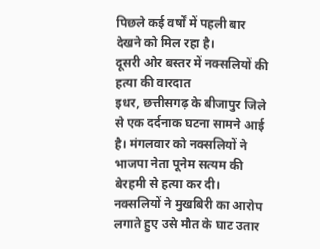पिछले कई वर्षों में पहली बार देखने को मिल रहा है।
दूसरी ओर बस्तर में नक्सलियों की हत्या की वारदात
इधर, छत्तीसगढ़ के बीजापुर जिले से एक दर्दनाक घटना सामने आई है। मंगलवार को नक्सलियों ने भाजपा नेता पूनेम सत्यम की बेरहमी से हत्या कर दी। नक्सलियों ने मुखबिरी का आरोप लगाते हुए उसे मौत के घाट उतार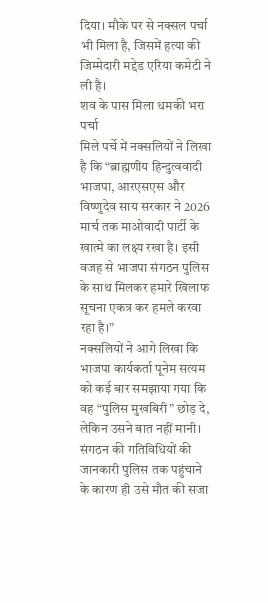दिया। मौके पर से नक्सल पर्चा भी मिला है, जिसमें हत्या की जिम्मेदारी मद्देड एरिया कमेटी ने ली है।
शव के पास मिला धमकी भरा पर्चा
मिले पर्चे में नक्सलियों ने लिखा है कि “ब्राह्मणीय हिन्दुत्ववादी भाजपा, आरएसएस और विष्णुदेव साय सरकार ने 2026 मार्च तक माओवादी पार्टी के खात्मे का लक्ष्य रखा है। इसी वजह से भाजपा संगठन पुलिस के साथ मिलकर हमारे खिलाफ सूचना एकत्र कर हमले करवा रहा है।”
नक्सलियों ने आगे लिखा कि भाजपा कार्यकर्ता पूनेम सत्यम को कई बार समझाया गया कि वह “पुलिस मुखबिरी” छोड़ दे, लेकिन उसने बात नहीं मानी। संगठन की गतिविधियों की जानकारी पुलिस तक पहुंचाने के कारण ही उसे मौत की सजा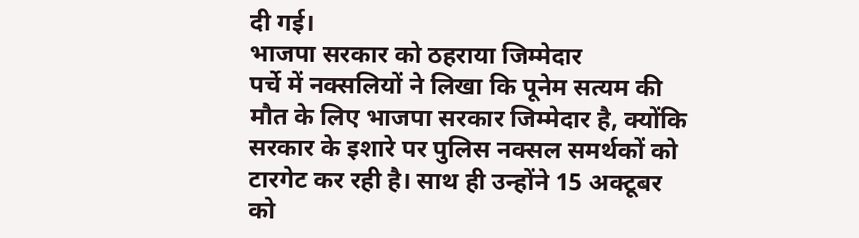दी गई।
भाजपा सरकार को ठहराया जिम्मेदार
पर्चे में नक्सलियों ने लिखा कि पूनेम सत्यम की मौत के लिए भाजपा सरकार जिम्मेदार है, क्योंकि सरकार के इशारे पर पुलिस नक्सल समर्थकों को टारगेट कर रही है। साथ ही उन्होंने 15 अक्टूबर को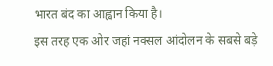भारत बंद का आह्वान किया है।
इस तरह एक ओर जहां नक्सल आंदोलन के सबसे बड़े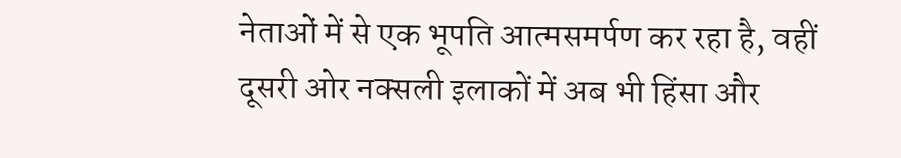नेताओं में से एक भूपति आत्मसमर्पण कर रहा है, वहीं दूसरी ओर नक्सली इलाकों में अब भी हिंसा और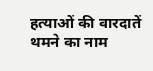हत्याओं की वारदातें थमने का नाम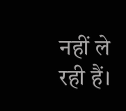नहीं ले रही हैं।